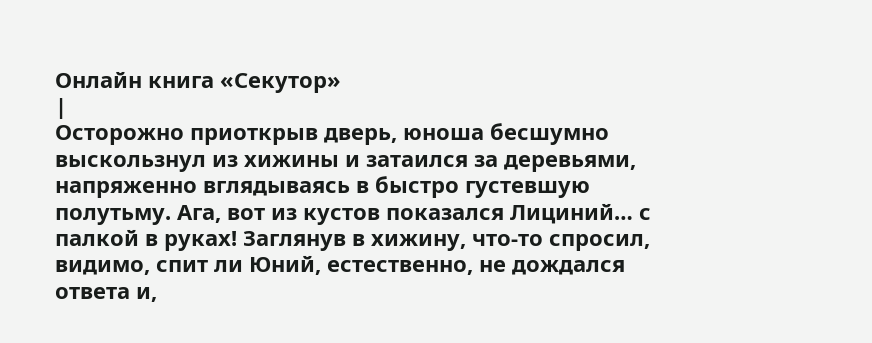Онлайн книга «Секутор»
|
Осторожно приоткрыв дверь, юноша бесшумно выскользнул из хижины и затаился за деревьями, напряженно вглядываясь в быстро густевшую полутьму. Ага, вот из кустов показался Лициний… с палкой в руках! Заглянув в хижину, что-то спросил, видимо, спит ли Юний, естественно, не дождался ответа и,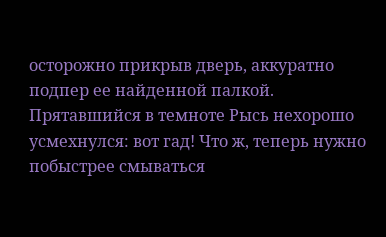осторожно прикрыв дверь, аккуратно подпер ее найденной палкой. Прятавшийся в темноте Рысь нехорошо усмехнулся: вот гад! Что ж, теперь нужно побыстрее смываться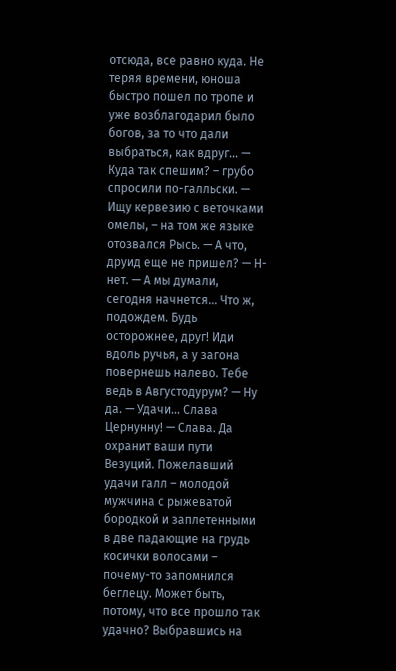отсюда, все равно куда. Не теряя времени, юноша быстро пошел по тропе и уже возблагодарил было богов, за то что дали выбраться, как вдруг… — Куда так спешим? – грубо спросили по-галльски. — Ищу кервезию с веточками омелы, – на том же языке отозвался Рысь. — А что, друид еще не пришел? — Н-нет. — А мы думали, сегодня начнется… Что ж, подождем. Будь осторожнее, друг! Иди вдоль ручья, а у загона повернешь налево. Тебе ведь в Августодурум? — Ну да. — Удачи… Слава Цернунну! — Слава. Да охранит ваши пути Везуций. Пожелавший удачи галл – молодой мужчина с рыжеватой бородкой и заплетенными в две падающие на грудь косички волосами – почему-то запомнился беглецу. Может быть, потому, что все прошло так удачно? Выбравшись на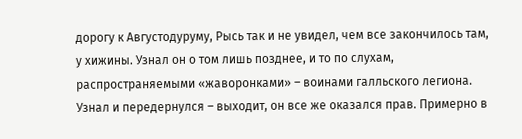дорогу к Августодуруму, Рысь так и не увидел, чем все закончилось там, у хижины. Узнал он о том лишь позднее, и то по слухам, распространяемыми «жаворонками» – воинами галльского легиона. Узнал и передернулся – выходит, он все же оказался прав. Примерно в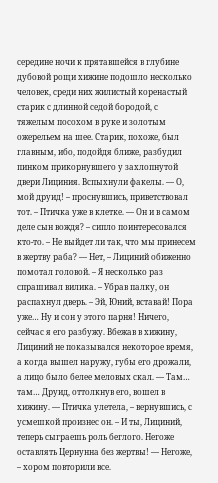середине ночи к прятавшейся в глубине дубовой рощи хижине подошло несколько человек, среди них жилистый коренастый старик с длинной седой бородой, с тяжелым посохом в руке и золотым ожерельем на шее. Старик, похоже, был главным, ибо, подойдя ближе, разбудил пинком прикорнувшего у захлопнутой двери Лициния. Вспыхнули факелы. — О, мой друид! – проснувшись, приветствовал тот. – Птичка уже в клетке. — Он и в самом деле сын вождя? – сипло поинтересовался кто-то. – Не выйдет ли так, что мы принесем в жертву раба? — Нет, – Лициний обиженно помотал головой. – Я несколько раз спрашивал вилика. – Убрав палку, он распахнул дверь. – Эй, Юний, вставай! Пора уже… Ну и сон у этого парня! Ничего, сейчас я его разбужу. Вбежав в хижину, Лициний не показывался некоторое время, а когда вышел наружу, губы его дрожали, а лицо было белее меловых скал. — Там… там… Друид, оттолкнув его, вошел в хижину. — Птичка улетела, – вернувшись, с усмешкой произнес он. – И ты, Лициний, теперь сыграешь роль беглого. Негоже оставлять Цернунна без жертвы! — Негоже, – хором повторили все.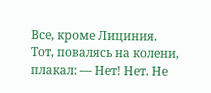Все, кроме Лициния. Тот, повалясь на колени, плакал: — Нет! Нет. Не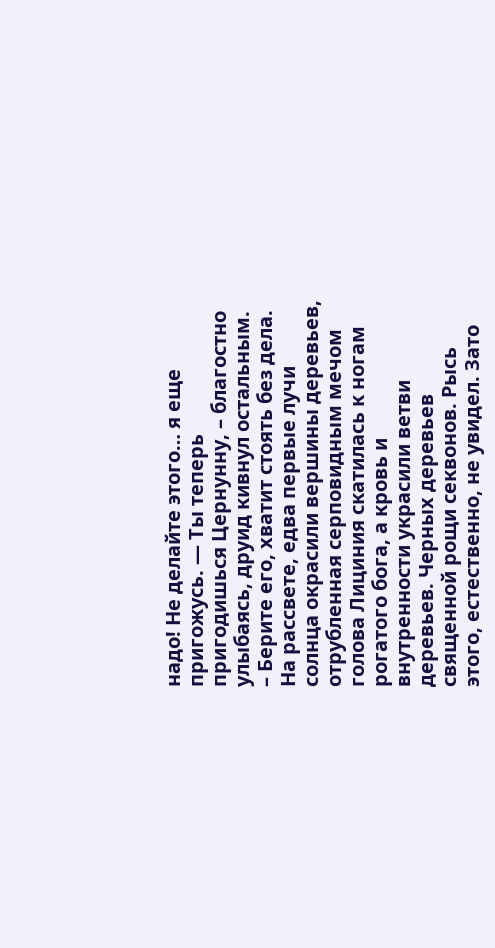надо! Не делайте этого… я еще пригожусь. — Ты теперь пригодишься Цернунну, – благостно улыбаясь, друид кивнул остальным. – Берите его, хватит стоять без дела. На рассвете, едва первые лучи солнца окрасили вершины деревьев, отрубленная серповидным мечом голова Лициния скатилась к ногам рогатого бога, а кровь и внутренности украсили ветви деревьев. Черных деревьев священной рощи секвонов. Рысь этого, естественно, не увидел. Зато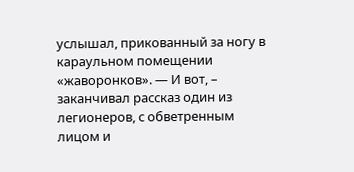услышал, прикованный за ногу в караульном помещении «жаворонков». — И вот, – заканчивал рассказ один из легионеров, с обветренным лицом и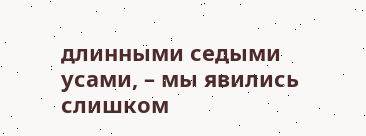длинными седыми усами, – мы явились слишком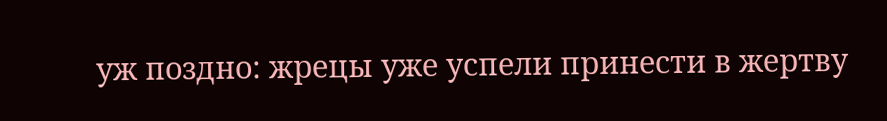уж поздно: жрецы уже успели принести в жертву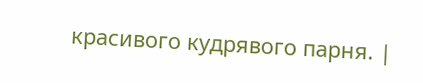красивого кудрявого парня. |